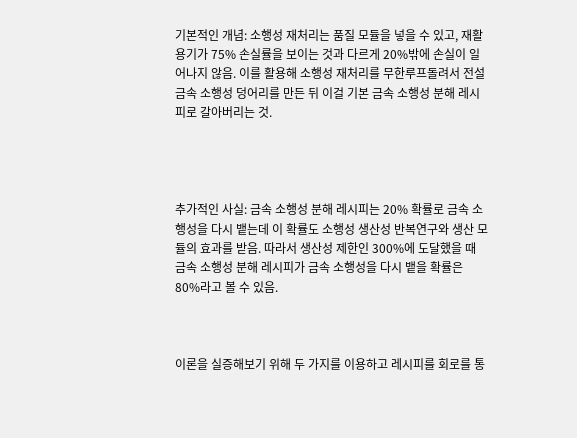기본적인 개념: 소행성 재처리는 품질 모듈을 넣을 수 있고, 재활용기가 75% 손실률을 보이는 것과 다르게 20%밖에 손실이 일어나지 않음. 이를 활용해 소행성 재처리를 무한루프돌려서 전설 금속 소행성 덩어리를 만든 뒤 이걸 기본 금속 소행성 분해 레시피로 갈아버리는 것.




추가적인 사실: 금속 소행성 분해 레시피는 20% 확률로 금속 소행성을 다시 뱉는데 이 확률도 소행성 생산성 반복연구와 생산 모듈의 효과를 받음. 따라서 생산성 제한인 300%에 도달했을 때 금속 소행성 분해 레시피가 금속 소행성을 다시 뱉을 확률은 80%라고 볼 수 있음.



이론을 실증해보기 위해 두 가지를 이용하고 레시피를 회로를 통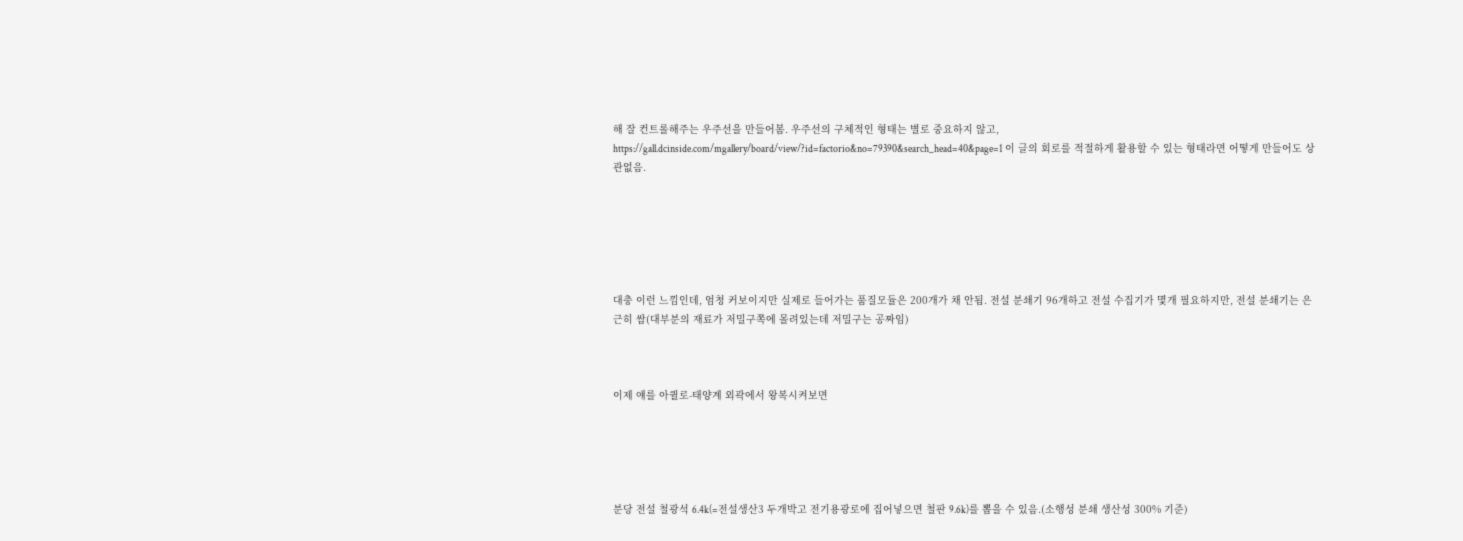해 잘 컨트롤해주는 우주선을 만들어봄. 우주선의 구체적인 형태는 별로 중요하지 않고, https://gall.dcinside.com/mgallery/board/view/?id=factorio&no=79390&search_head=40&page=1 이 글의 회로를 적절하게 활용할 수 있는 형태라면 어떻게 만들어도 상관없음.






대충 이런 느낌인데, 엄청 커보이지만 실제로 들어가는 품질모듈은 200개가 채 안됨. 전설 분쇄기 96개하고 전설 수집기가 몇개 필요하지만, 전설 분쇄기는 은근히 쌈(대부분의 재료가 저밀구쪽에 몰려있는데 저밀구는 공짜임)



이제 얘를 아퀼로-태양계 외곽에서 왕복시켜보면





분당 전설 철광석 6.4k(=전설생산3 두개박고 전기용광로에 집어넣으면 철판 9.6k)를 뽑을 수 있음.(소행성 분쇄 생산성 300% 기준)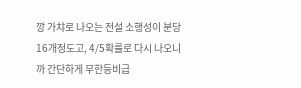깡 가챠로 나오는 전설 소행성이 분당 16개정도고, 4/5확률로 다시 나오니까 간단하게 무한등비급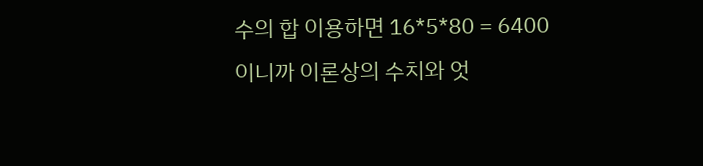수의 합 이용하면 16*5*80 = 6400이니까 이론상의 수치와 엇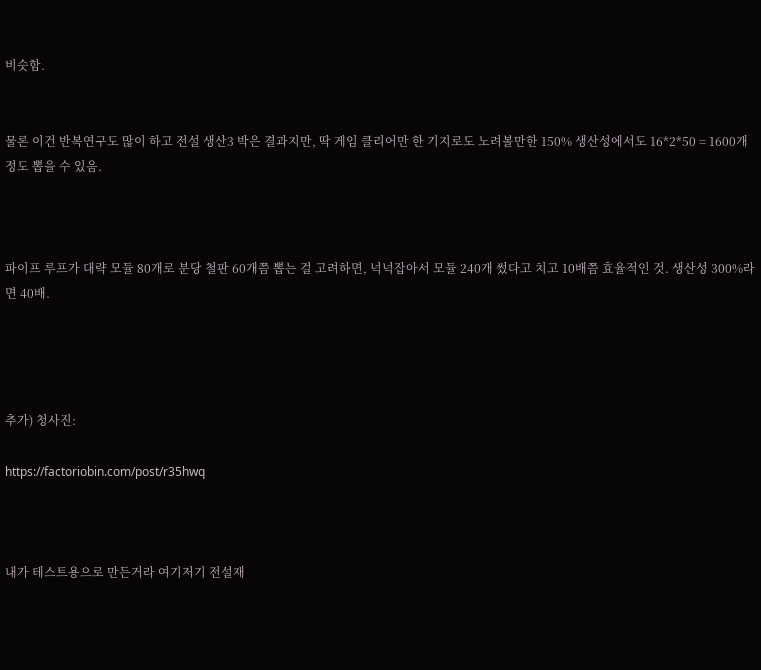비슷함.


물론 이건 반복연구도 많이 하고 전설 생산3 박은 결과지만, 딱 게임 클리어만 한 기지로도 노려볼만한 150% 생산성에서도 16*2*50 = 1600개정도 뽑을 수 있음.



파이프 루프가 대략 모듈 80개로 분당 철판 60개쯤 뽑는 걸 고려하면, 넉넉잡아서 모듈 240개 썼다고 치고 10배쯤 효율적인 것. 생산성 300%라면 40배.




추가) 청사진:

https://factoriobin.com/post/r35hwq



내가 테스트용으로 만든거라 여기저기 전설재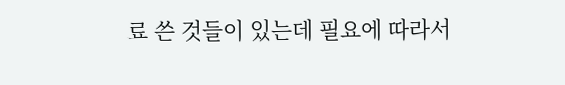료 쓴 것들이 있는데 필요에 따라서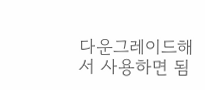다운그레이드해서 사용하면 됨